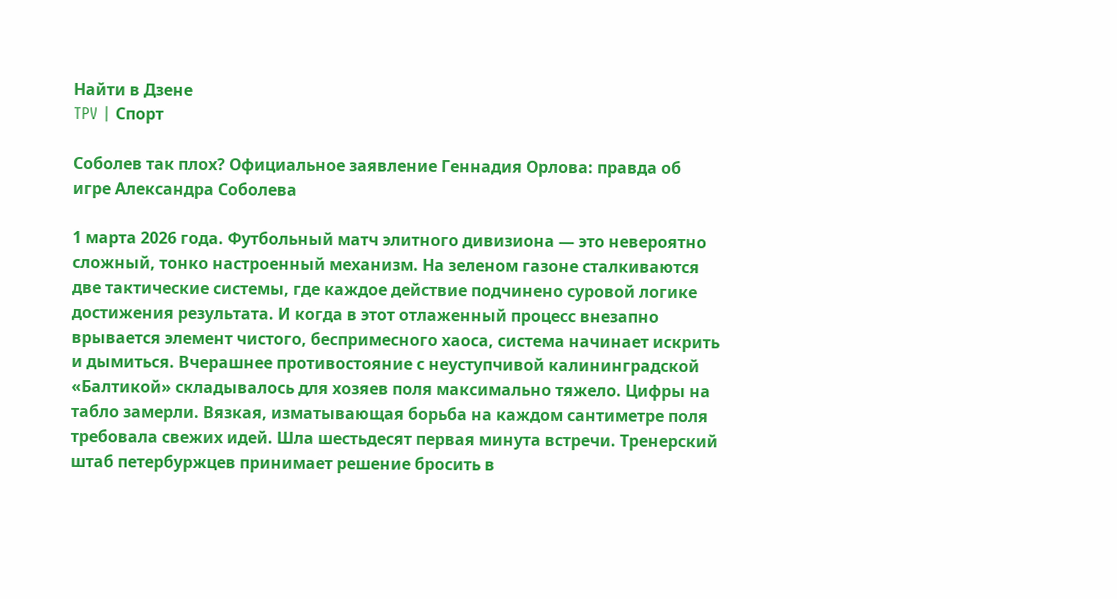Найти в Дзене
TPV | Спорт

Соболев так плох? Официальное заявление Геннадия Орлова: правда об игре Александра Соболева

1 марта 2026 года. Футбольный матч элитного дивизиона — это невероятно сложный, тонко настроенный механизм. На зеленом газоне сталкиваются две тактические системы, где каждое действие подчинено суровой логике достижения результата. И когда в этот отлаженный процесс внезапно врывается элемент чистого, беспримесного хаоса, система начинает искрить и дымиться. Вчерашнее противостояние с неуступчивой калининградской «Балтикой» складывалось для хозяев поля максимально тяжело. Цифры на табло замерли. Вязкая, изматывающая борьба на каждом сантиметре поля требовала свежих идей. Шла шестьдесят первая минута встречи. Тренерский штаб петербуржцев принимает решение бросить в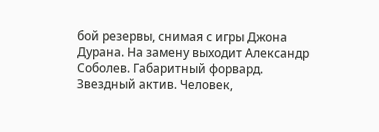бой резервы, снимая с игры Джона Дурана. На замену выходит Александр Соболев. Габаритный форвард. Звездный актив. Человек,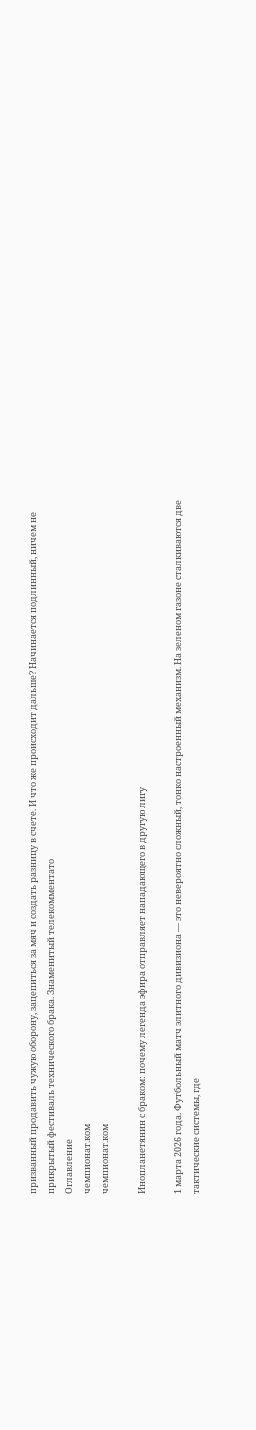призванный продавить чужую оборону, зацепиться за мяч и создать разницу в счете. И что же происходит дальше? Начинается подлинный, ничем не прикрытый фестиваль технического брака. Знаменитый телекомментато
Оглавление
чемпионат.ком
чемпионат.ком

Инопланетянин с браком: почему легенда эфира отправляет нападающего в другую лигу

1 марта 2026 года. Футбольный матч элитного дивизиона — это невероятно сложный, тонко настроенный механизм. На зеленом газоне сталкиваются две тактические системы, где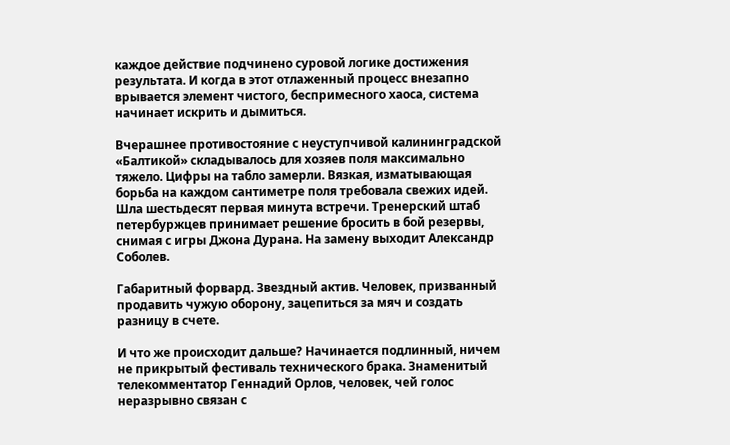каждое действие подчинено суровой логике достижения результата. И когда в этот отлаженный процесс внезапно врывается элемент чистого, беспримесного хаоса, система начинает искрить и дымиться.

Вчерашнее противостояние с неуступчивой калининградской «Балтикой» складывалось для хозяев поля максимально тяжело. Цифры на табло замерли. Вязкая, изматывающая борьба на каждом сантиметре поля требовала свежих идей. Шла шестьдесят первая минута встречи. Тренерский штаб петербуржцев принимает решение бросить в бой резервы, снимая с игры Джона Дурана. На замену выходит Александр Соболев.

Габаритный форвард. Звездный актив. Человек, призванный продавить чужую оборону, зацепиться за мяч и создать разницу в счете.

И что же происходит дальше? Начинается подлинный, ничем не прикрытый фестиваль технического брака. Знаменитый телекомментатор Геннадий Орлов, человек, чей голос неразрывно связан с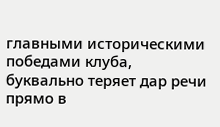главными историческими победами клуба, буквально теряет дар речи прямо в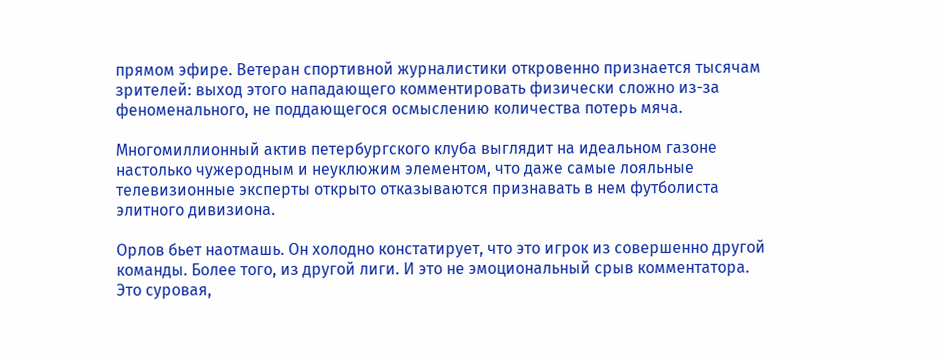прямом эфире. Ветеран спортивной журналистики откровенно признается тысячам зрителей: выход этого нападающего комментировать физически сложно из-за феноменального, не поддающегося осмыслению количества потерь мяча.

Многомиллионный актив петербургского клуба выглядит на идеальном газоне настолько чужеродным и неуклюжим элементом, что даже самые лояльные телевизионные эксперты открыто отказываются признавать в нем футболиста элитного дивизиона.

Орлов бьет наотмашь. Он холодно констатирует, что это игрок из совершенно другой команды. Более того, из другой лиги. И это не эмоциональный срыв комментатора. Это суровая,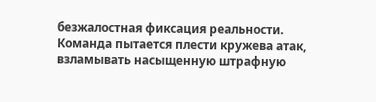безжалостная фиксация реальности. Команда пытается плести кружева атак, взламывать насыщенную штрафную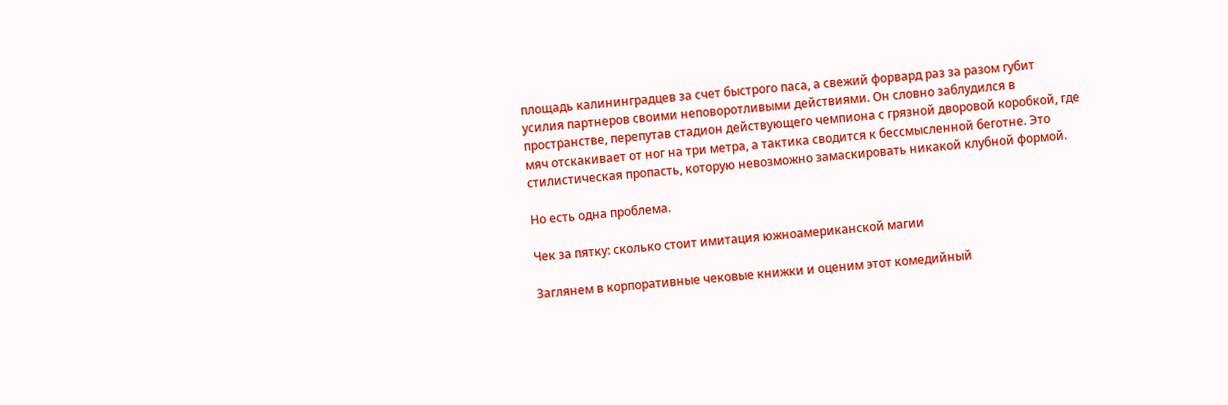площадь калининградцев за счет быстрого паса, а свежий форвард раз за разом губит усилия партнеров своими неповоротливыми действиями. Он словно заблудился в пространстве, перепутав стадион действующего чемпиона с грязной дворовой коробкой, где мяч отскакивает от ног на три метра, а тактика сводится к бессмысленной беготне. Это стилистическая пропасть, которую невозможно замаскировать никакой клубной формой.

Но есть одна проблема.

Чек за пятку: сколько стоит имитация южноамериканской магии

Заглянем в корпоративные чековые книжки и оценим этот комедийный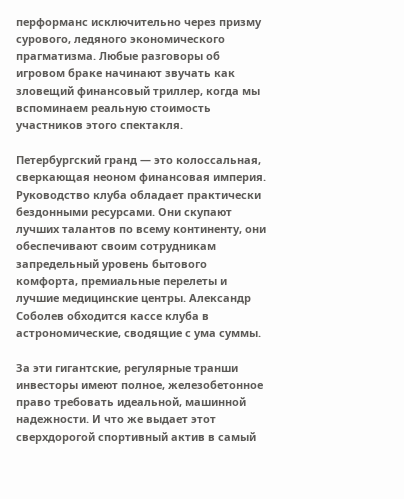перформанс исключительно через призму сурового, ледяного экономического прагматизма. Любые разговоры об игровом браке начинают звучать как зловещий финансовый триллер, когда мы вспоминаем реальную стоимость участников этого спектакля.

Петербургский гранд — это колоссальная, сверкающая неоном финансовая империя. Руководство клуба обладает практически бездонными ресурсами. Они скупают лучших талантов по всему континенту, они обеспечивают своим сотрудникам запредельный уровень бытового комфорта, премиальные перелеты и лучшие медицинские центры. Александр Соболев обходится кассе клуба в астрономические, сводящие с ума суммы.

За эти гигантские, регулярные транши инвесторы имеют полное, железобетонное право требовать идеальной, машинной надежности. И что же выдает этот сверхдорогой спортивный актив в самый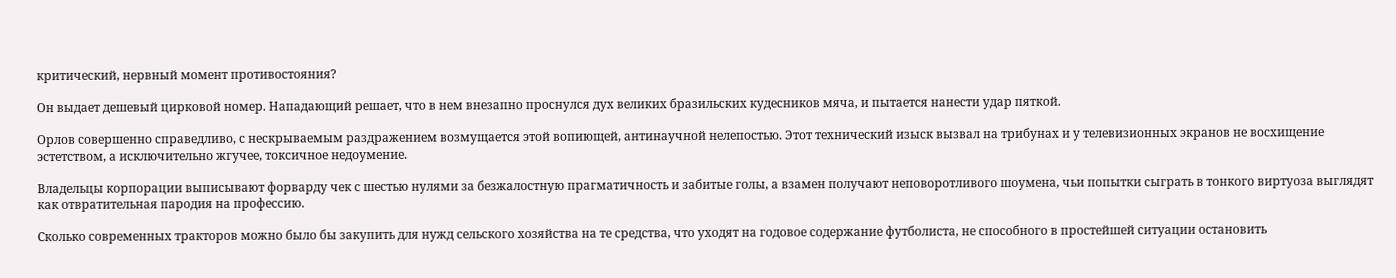критический, нервный момент противостояния?

Он выдает дешевый цирковой номер. Нападающий решает, что в нем внезапно проснулся дух великих бразильских кудесников мяча, и пытается нанести удар пяткой.

Орлов совершенно справедливо, с нескрываемым раздражением возмущается этой вопиющей, антинаучной нелепостью. Этот технический изыск вызвал на трибунах и у телевизионных экранов не восхищение эстетством, а исключительно жгучее, токсичное недоумение.

Владельцы корпорации выписывают форварду чек с шестью нулями за безжалостную прагматичность и забитые голы, а взамен получают неповоротливого шоумена, чьи попытки сыграть в тонкого виртуоза выглядят как отвратительная пародия на профессию.

Сколько современных тракторов можно было бы закупить для нужд сельского хозяйства на те средства, что уходят на годовое содержание футболиста, не способного в простейшей ситуации остановить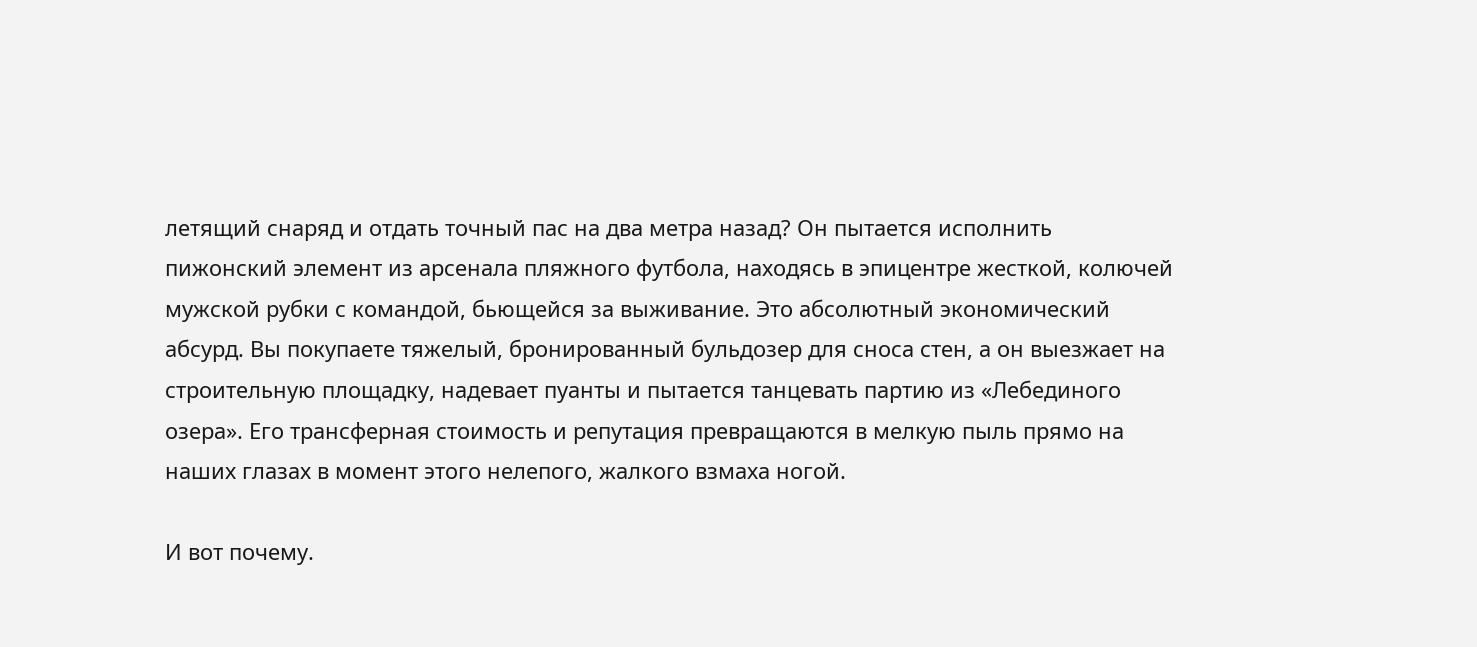летящий снаряд и отдать точный пас на два метра назад? Он пытается исполнить пижонский элемент из арсенала пляжного футбола, находясь в эпицентре жесткой, колючей мужской рубки с командой, бьющейся за выживание. Это абсолютный экономический абсурд. Вы покупаете тяжелый, бронированный бульдозер для сноса стен, а он выезжает на строительную площадку, надевает пуанты и пытается танцевать партию из «Лебединого озера». Его трансферная стоимость и репутация превращаются в мелкую пыль прямо на наших глазах в момент этого нелепого, жалкого взмаха ногой.

И вот почему.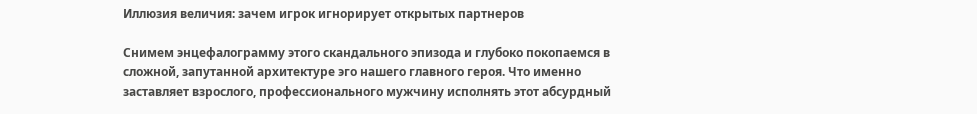Иллюзия величия: зачем игрок игнорирует открытых партнеров

Снимем энцефалограмму этого скандального эпизода и глубоко покопаемся в сложной, запутанной архитектуре эго нашего главного героя. Что именно заставляет взрослого, профессионального мужчину исполнять этот абсурдный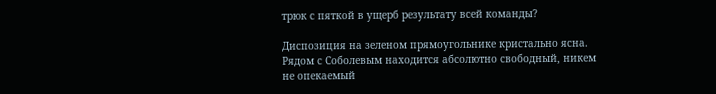трюк с пяткой в ущерб результату всей команды?

Диспозиция на зеленом прямоугольнике кристально ясна. Рядом с Соболевым находится абсолютно свободный, никем не опекаемый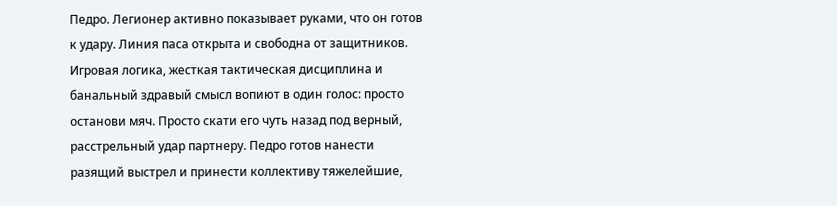Педро. Легионер активно показывает руками, что он готов к удару. Линия паса открыта и свободна от защитников. Игровая логика, жесткая тактическая дисциплина и банальный здравый смысл вопиют в один голос: просто останови мяч. Просто скати его чуть назад под верный, расстрельный удар партнеру. Педро готов нанести разящий выстрел и принести коллективу тяжелейшие,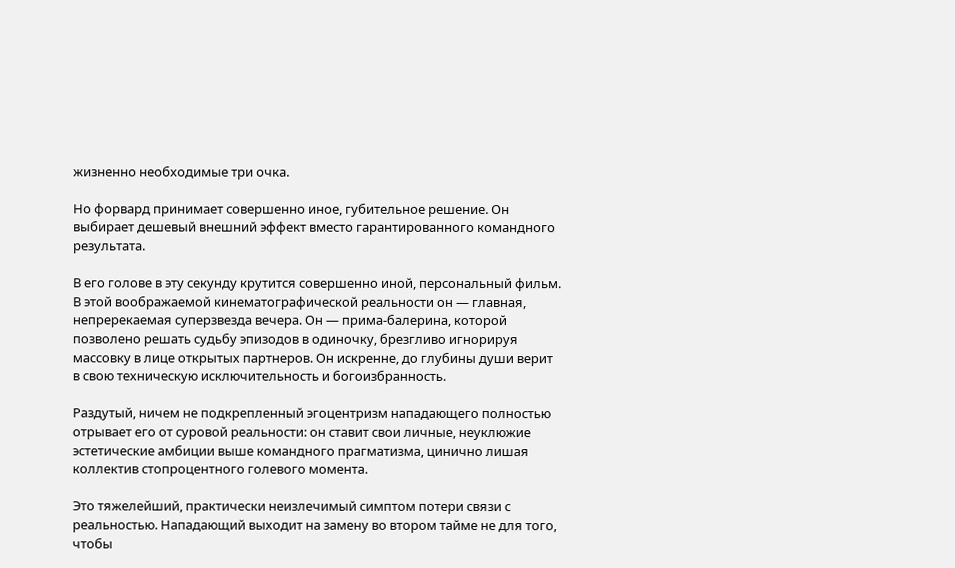жизненно необходимые три очка.

Но форвард принимает совершенно иное, губительное решение. Он выбирает дешевый внешний эффект вместо гарантированного командного результата.

В его голове в эту секунду крутится совершенно иной, персональный фильм. В этой воображаемой кинематографической реальности он — главная, непререкаемая суперзвезда вечера. Он — прима-балерина, которой позволено решать судьбу эпизодов в одиночку, брезгливо игнорируя массовку в лице открытых партнеров. Он искренне, до глубины души верит в свою техническую исключительность и богоизбранность.

Раздутый, ничем не подкрепленный эгоцентризм нападающего полностью отрывает его от суровой реальности: он ставит свои личные, неуклюжие эстетические амбиции выше командного прагматизма, цинично лишая коллектив стопроцентного голевого момента.

Это тяжелейший, практически неизлечимый симптом потери связи с реальностью. Нападающий выходит на замену во втором тайме не для того, чтобы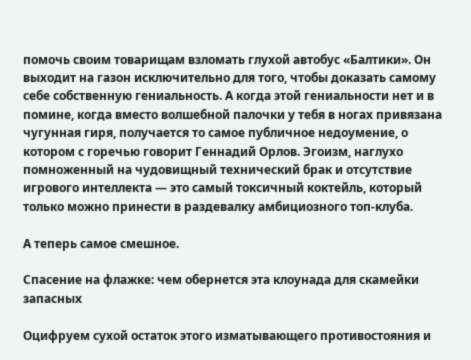помочь своим товарищам взломать глухой автобус «Балтики». Он выходит на газон исключительно для того, чтобы доказать самому себе собственную гениальность. А когда этой гениальности нет и в помине, когда вместо волшебной палочки у тебя в ногах привязана чугунная гиря, получается то самое публичное недоумение, о котором с горечью говорит Геннадий Орлов. Эгоизм, наглухо помноженный на чудовищный технический брак и отсутствие игрового интеллекта — это самый токсичный коктейль, который только можно принести в раздевалку амбициозного топ-клуба.

А теперь самое смешное.

Спасение на флажке: чем обернется эта клоунада для скамейки запасных

Оцифруем сухой остаток этого изматывающего противостояния и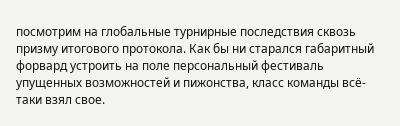посмотрим на глобальные турнирные последствия сквозь призму итогового протокола. Как бы ни старался габаритный форвард устроить на поле персональный фестиваль упущенных возможностей и пижонства, класс команды всё-таки взял свое.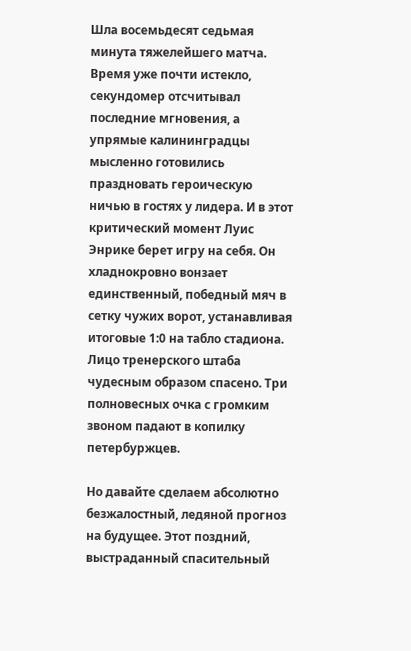Шла восемьдесят седьмая минута тяжелейшего матча. Время уже почти истекло, секундомер отсчитывал последние мгновения, а упрямые калининградцы мысленно готовились праздновать героическую ничью в гостях у лидера. И в этот критический момент Луис Энрике берет игру на себя. Он хладнокровно вонзает единственный, победный мяч в сетку чужих ворот, устанавливая итоговые 1:0 на табло стадиона. Лицо тренерского штаба чудесным образом спасено. Три полновесных очка с громким звоном падают в копилку петербуржцев.

Но давайте сделаем абсолютно безжалостный, ледяной прогноз на будущее. Этот поздний, выстраданный спасительный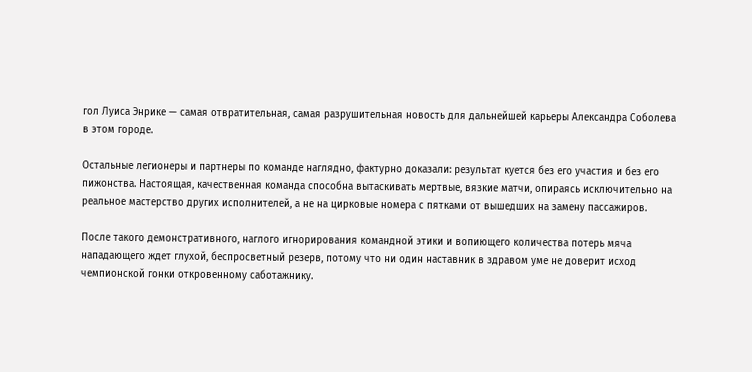гол Луиса Энрике — самая отвратительная, самая разрушительная новость для дальнейшей карьеры Александра Соболева в этом городе.

Остальные легионеры и партнеры по команде наглядно, фактурно доказали: результат куется без его участия и без его пижонства. Настоящая, качественная команда способна вытаскивать мертвые, вязкие матчи, опираясь исключительно на реальное мастерство других исполнителей, а не на цирковые номера с пятками от вышедших на замену пассажиров.

После такого демонстративного, наглого игнорирования командной этики и вопиющего количества потерь мяча нападающего ждет глухой, беспросветный резерв, потому что ни один наставник в здравом уме не доверит исход чемпионской гонки откровенному саботажнику.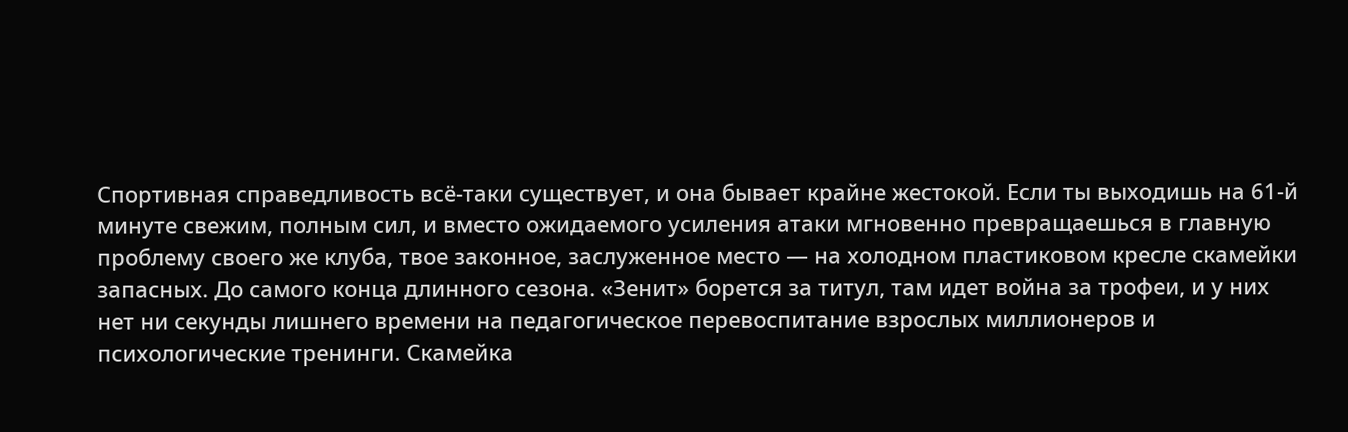Спортивная справедливость всё-таки существует, и она бывает крайне жестокой. Если ты выходишь на 61-й минуте свежим, полным сил, и вместо ожидаемого усиления атаки мгновенно превращаешься в главную проблему своего же клуба, твое законное, заслуженное место — на холодном пластиковом кресле скамейки запасных. До самого конца длинного сезона. «Зенит» борется за титул, там идет война за трофеи, и у них нет ни секунды лишнего времени на педагогическое перевоспитание взрослых миллионеров и психологические тренинги. Скамейка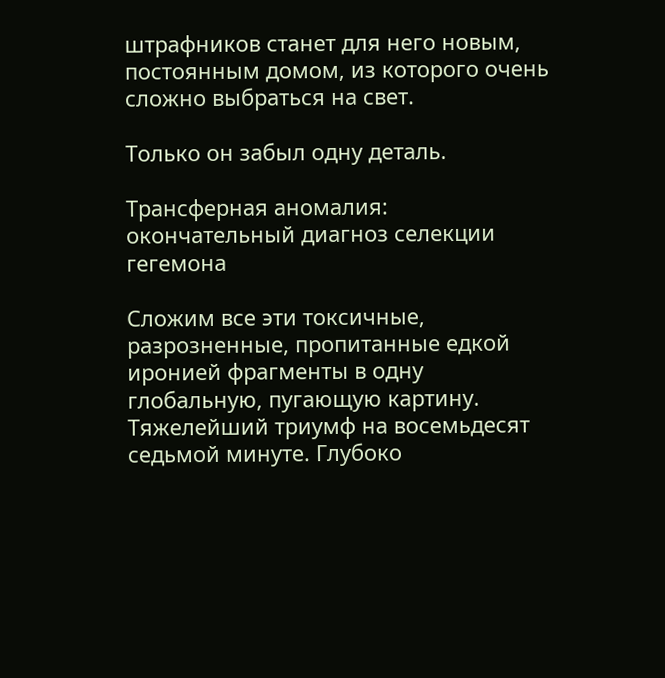штрафников станет для него новым, постоянным домом, из которого очень сложно выбраться на свет.

Только он забыл одну деталь.

Трансферная аномалия: окончательный диагноз селекции гегемона

Сложим все эти токсичные, разрозненные, пропитанные едкой иронией фрагменты в одну глобальную, пугающую картину. Тяжелейший триумф на восемьдесят седьмой минуте. Глубоко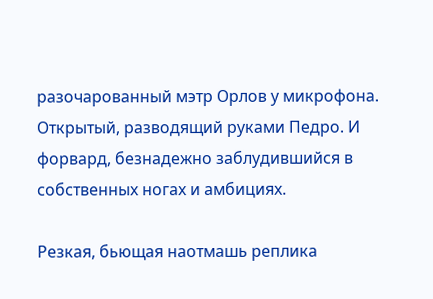разочарованный мэтр Орлов у микрофона. Открытый, разводящий руками Педро. И форвард, безнадежно заблудившийся в собственных ногах и амбициях.

Резкая, бьющая наотмашь реплика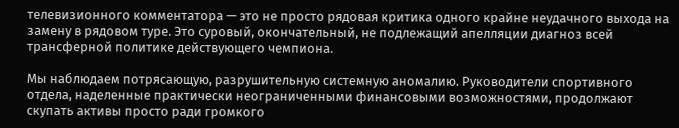телевизионного комментатора — это не просто рядовая критика одного крайне неудачного выхода на замену в рядовом туре. Это суровый, окончательный, не подлежащий апелляции диагноз всей трансферной политике действующего чемпиона.

Мы наблюдаем потрясающую, разрушительную системную аномалию. Руководители спортивного отдела, наделенные практически неограниченными финансовыми возможностями, продолжают скупать активы просто ради громкого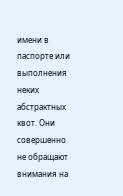имени в паспорте или выполнения неких абстрактных квот. Они совершенно не обращают внимания на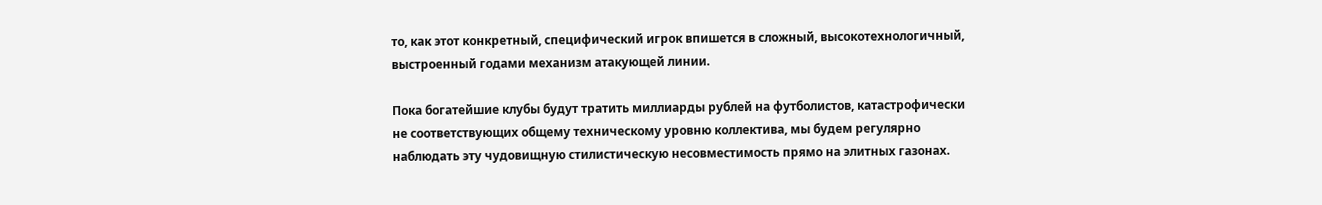то, как этот конкретный, специфический игрок впишется в сложный, высокотехнологичный, выстроенный годами механизм атакующей линии.

Пока богатейшие клубы будут тратить миллиарды рублей на футболистов, катастрофически не соответствующих общему техническому уровню коллектива, мы будем регулярно наблюдать эту чудовищную стилистическую несовместимость прямо на элитных газонах.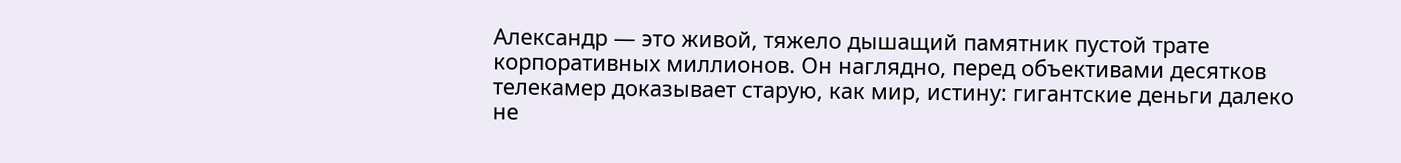Александр — это живой, тяжело дышащий памятник пустой трате корпоративных миллионов. Он наглядно, перед объективами десятков телекамер доказывает старую, как мир, истину: гигантские деньги далеко не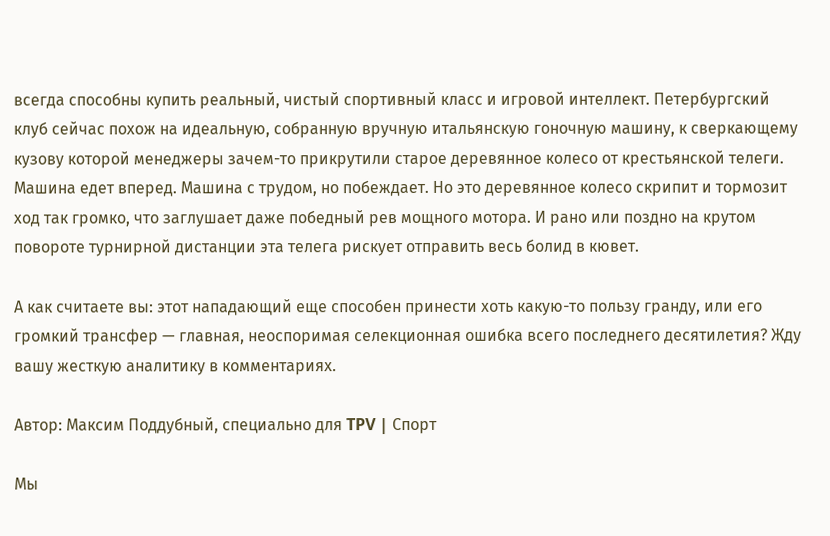всегда способны купить реальный, чистый спортивный класс и игровой интеллект. Петербургский клуб сейчас похож на идеальную, собранную вручную итальянскую гоночную машину, к сверкающему кузову которой менеджеры зачем-то прикрутили старое деревянное колесо от крестьянской телеги. Машина едет вперед. Машина с трудом, но побеждает. Но это деревянное колесо скрипит и тормозит ход так громко, что заглушает даже победный рев мощного мотора. И рано или поздно на крутом повороте турнирной дистанции эта телега рискует отправить весь болид в кювет.

А как считаете вы: этот нападающий еще способен принести хоть какую-то пользу гранду, или его громкий трансфер — главная, неоспоримая селекционная ошибка всего последнего десятилетия? Жду вашу жесткую аналитику в комментариях.

Автор: Максим Поддубный, специально для TPV | Спорт

Мы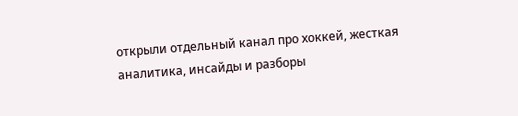открыли отдельный канал про хоккей, жесткая аналитика, инсайды и разборы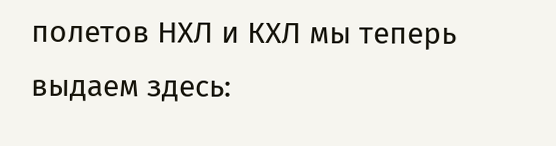полетов НХЛ и КХЛ мы теперь выдаем здесь: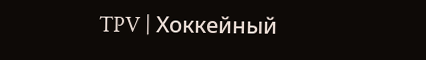TPV | Хоккейный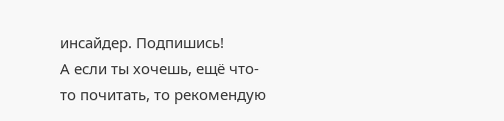инсайдер. Подпишись!
А если ты хочешь, ещё что-то почитать, то рекомендую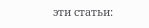эти статьи: